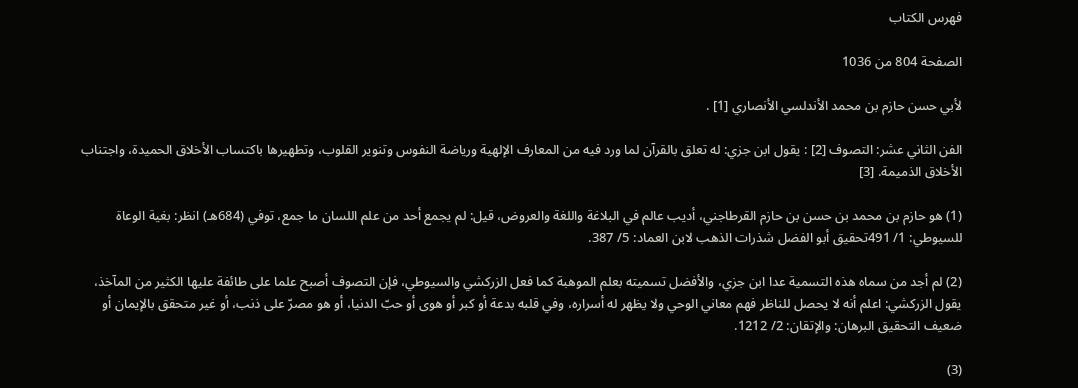فهرس الكتاب

الصفحة 804 من 1036

لأبي حسن حازم بن محمد الأندلسي الأنصاري [1] .

الفن الثاني عشر: التصوف [2] : يقول ابن جزي: له تعلق بالقرآن لما ورد فيه من المعارف الإلهية ورياضة النفوس وتنوير القلوب، وتطهيرها باكتساب الأخلاق الحميدة، واجتناب الأخلاق الذميمة. [3]

(1) هو حازم بن محمد بن حسن بن حازم القرطاجني، أديب عالم في البلاغة واللغة والعروض، قيل: لم يجمع أحد من علم اللسان ما جمع، توفي (684هـ) انظر: بغية الوعاة للسيوطي: 1/ 491تحقيق أبو الفضل شذرات الذهب لابن العماد: 5/ 387.

(2) لم أجد من سماه هذه التسمية عدا ابن جزي، والأفضل تسميته بعلم الموهبة كما فعل الزركشي والسيوطي، فإن التصوف أصبح علما على طائفة عليها الكثير من المآخذ، يقول الزركشي: اعلم أنه لا يحصل للناظر فهم معاني الوحي ولا يظهر له أسراره، وفي قلبه بدعة أو كبر أو هوى أو حبّ الدنيا، أو هو مصرّ على ذنب، أو غير متحقق بالإيمان أو ضعيف التحقيق البرهان: والإتقان: 2/ 1212.

(3)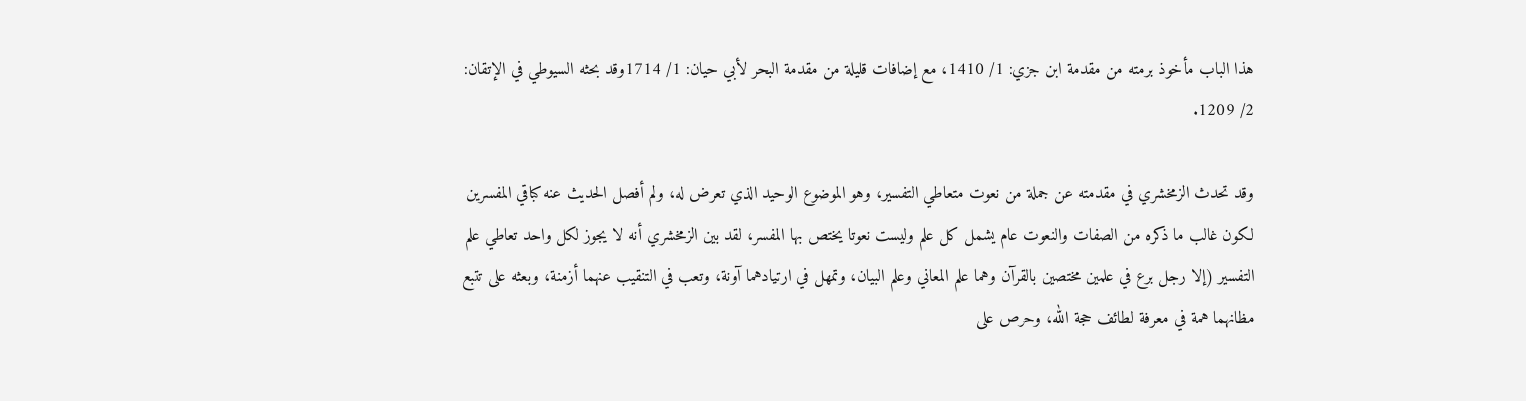هذا الباب مأخوذ برمته من مقدمة ابن جزي: 1/ 1410، مع إضافات قليلة من مقدمة البحر لأبي حيان: 1/ 1714وقد بحثه السيوطي في الإتقان: 2/ 1209.

وقد تحدث الزمخشري في مقدمته عن جملة من نعوت متعاطي التفسير، وهو الموضوع الوحيد الذي تعرض له، ولم أفصل الحديث عنه كباقي المفسرين لكون غالب ما ذكره من الصفات والنعوت عام يشمل كل علم وليست نعوتا يختص بها المفسر، لقد بين الزمخشري أنه لا يجوز لكل واحد تعاطي علم التفسير (إلا رجل برع في علمين مختصين بالقرآن وهما علم المعاني وعلم البيان، وتمهل في ارتيادهما آونة، وتعب في التنقيب عنهما أزمنة، وبعثه على تتبع مظانهما همة في معرفة لطائف حجة الله، وحرص على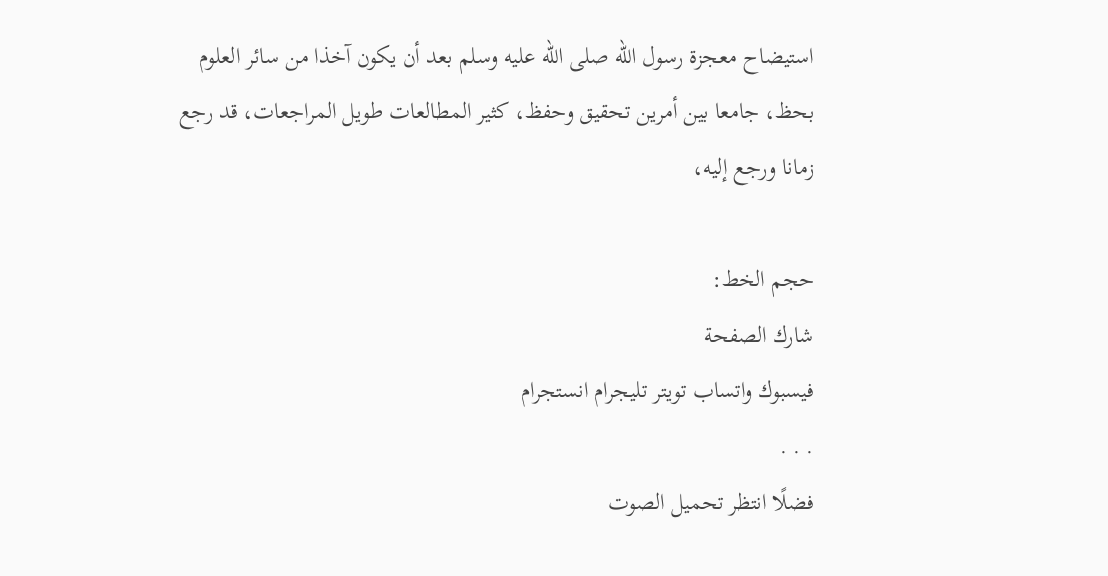استيضاح معجزة رسول الله صلى الله عليه وسلم بعد أن يكون آخذا من سائر العلوم بحظ، جامعا بين أمرين تحقيق وحفظ، كثير المطالعات طويل المراجعات، قد رجع زمانا ورجع إليه،

حجم الخط:
شارك الصفحة
فيسبوك واتساب تويتر تليجرام انستجرام
. . .
فضلًا انتظر تحميل الصوت